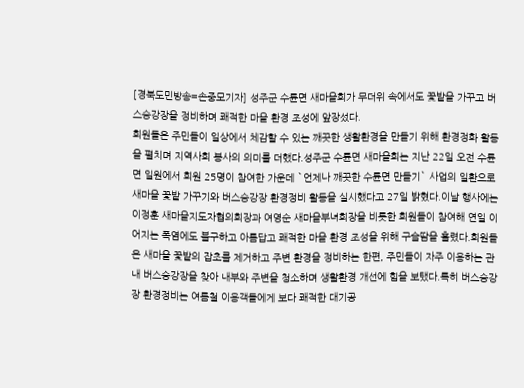[경북도민방송=손중모기자] 성주군 수륜면 새마을회가 무더위 속에서도 꽃밭을 가꾸고 버스승강장을 정비하며 쾌적한 마을 환경 조성에 앞장섰다.
회원들은 주민들이 일상에서 체감할 수 있는 깨끗한 생활환경을 만들기 위해 환경정화 활동을 펼치며 지역사회 봉사의 의미를 더했다.성주군 수륜면 새마을회는 지난 22일 오전 수륜면 일원에서 회원 25명이 참여한 가운데 `언제나 깨끗한 수륜면 만들기` 사업의 일환으로 새마을 꽃밭 가꾸기와 버스승강장 환경정비 활동을 실시했다고 27일 밝혔다.이날 행사에는 이정훈 새마을지도자협의회장과 여영순 새마을부녀회장을 비롯한 회원들이 참여해 연일 이어지는 폭염에도 불구하고 아름답고 쾌적한 마을 환경 조성을 위해 구슬땀을 흘렸다.회원들은 새마을 꽃밭의 잡초를 제거하고 주변 환경을 정비하는 한편, 주민들이 자주 이용하는 관내 버스승강장을 찾아 내부와 주변을 청소하며 생활환경 개선에 힘을 보탰다.특히 버스승강장 환경정비는 여름철 이용객들에게 보다 쾌적한 대기공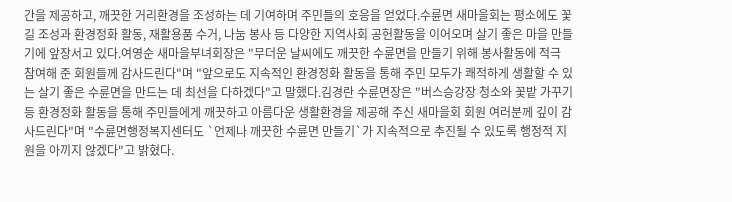간을 제공하고, 깨끗한 거리환경을 조성하는 데 기여하며 주민들의 호응을 얻었다.수륜면 새마을회는 평소에도 꽃길 조성과 환경정화 활동, 재활용품 수거, 나눔 봉사 등 다양한 지역사회 공헌활동을 이어오며 살기 좋은 마을 만들기에 앞장서고 있다.여영순 새마을부녀회장은 "무더운 날씨에도 깨끗한 수륜면을 만들기 위해 봉사활동에 적극 참여해 준 회원들께 감사드린다"며 "앞으로도 지속적인 환경정화 활동을 통해 주민 모두가 쾌적하게 생활할 수 있는 살기 좋은 수륜면을 만드는 데 최선을 다하겠다"고 말했다.김경란 수륜면장은 "버스승강장 청소와 꽃밭 가꾸기 등 환경정화 활동을 통해 주민들에게 깨끗하고 아름다운 생활환경을 제공해 주신 새마을회 회원 여러분께 깊이 감사드린다"며 "수륜면행정복지센터도 `언제나 깨끗한 수륜면 만들기`가 지속적으로 추진될 수 있도록 행정적 지원을 아끼지 않겠다"고 밝혔다.